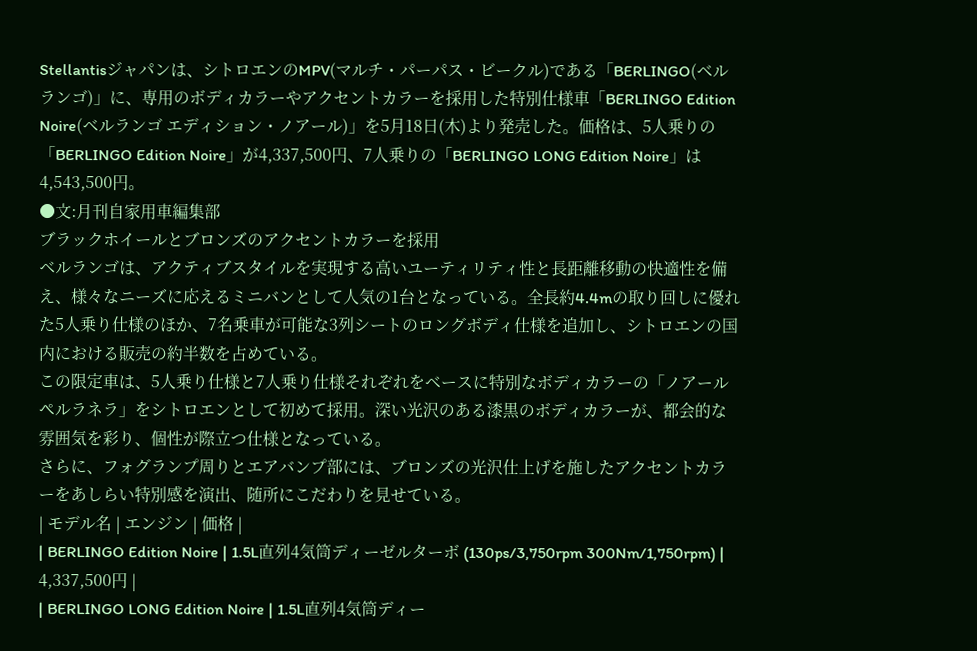Stellantisジャパンは、シトロエンのMPV(マルチ・パーパス・ビークル)である「BERLINGO(ベルランゴ)」に、専用のボディカラーやアクセントカラーを採用した特別仕様車「BERLINGO Edition Noire(ベルランゴ エディション・ノアール)」を5月18日(木)より発売した。価格は、5人乗りの「BERLINGO Edition Noire」が4,337,500円、7人乗りの「BERLINGO LONG Edition Noire」は4,543,500円。
●文:月刊自家用車編集部
ブラックホイールとブロンズのアクセントカラーを採用
ベルランゴは、アクティブスタイルを実現する高いユーティリティ性と長距離移動の快適性を備え、様々なニーズに応えるミニバンとして人気の1台となっている。全長約4.4mの取り回しに優れた5人乗り仕様のほか、7名乗車が可能な3列シートのロングボディ仕様を追加し、シトロエンの国内における販売の約半数を占めている。
この限定車は、5人乗り仕様と7人乗り仕様それぞれをベースに特別なボディカラーの「ノアールペルラネラ」をシトロエンとして初めて採用。深い光沢のある漆黒のボディカラーが、都会的な雰囲気を彩り、個性が際立つ仕様となっている。
さらに、フォグランプ周りとエアバンプ部には、ブロンズの光沢仕上げを施したアクセントカラーをあしらい特別感を演出、随所にこだわりを見せている。
| モデル名 | エンジン | 価格 |
| BERLINGO Edition Noire | 1.5L直列4気筒ディーゼルターボ (130ps/3,750rpm 300Nm/1,750rpm) | 4,337,500円 |
| BERLINGO LONG Edition Noire | 1.5L直列4気筒ディー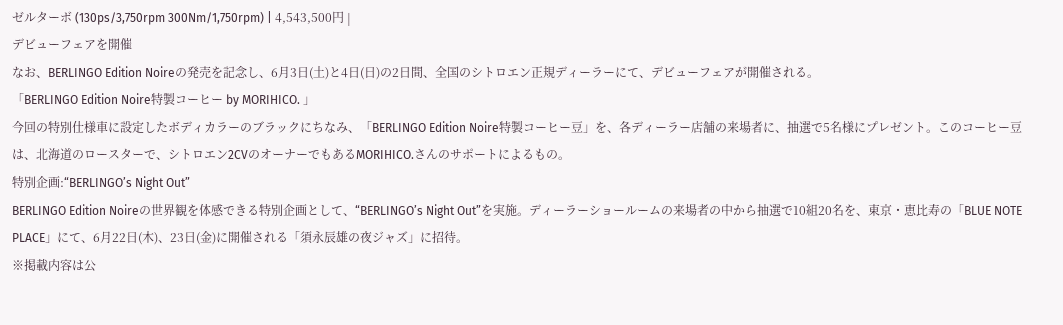ゼルターボ (130ps/3,750rpm 300Nm/1,750rpm) | 4,543,500円 |
デビューフェアを開催
なお、BERLINGO Edition Noireの発売を記念し、6月3日(土)と4日(日)の2日間、全国のシトロエン正規ディーラーにて、デビューフェアが開催される。
「BERLINGO Edition Noire特製コーヒー by MORIHICO. 」
今回の特別仕様車に設定したボディカラーのブラックにちなみ、「BERLINGO Edition Noire特製コーヒー豆」を、各ディーラー店舗の来場者に、抽選で5名様にプレゼント。このコーヒー豆は、北海道のロースターで、シトロエン2CVのオーナーでもあるMORIHICO.さんのサポートによるもの。
特別企画:“BERLINGO’s Night Out”
BERLINGO Edition Noireの世界観を体感できる特別企画として、“BERLINGO’s Night Out”を実施。ディーラーショールームの来場者の中から抽選で10組20名を、東京・恵比寿の「BLUE NOTE PLACE」にて、6月22日(木)、23日(金)に開催される「須永辰雄の夜ジャズ」に招待。
※掲載内容は公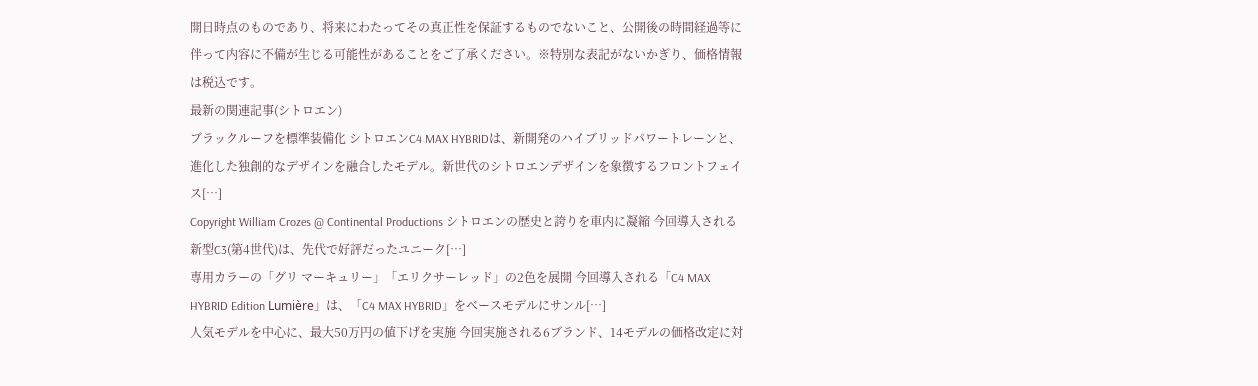開日時点のものであり、将来にわたってその真正性を保証するものでないこと、公開後の時間経過等に伴って内容に不備が生じる可能性があることをご了承ください。※特別な表記がないかぎり、価格情報は税込です。
最新の関連記事(シトロエン)
ブラックルーフを標準装備化 シトロエンC4 MAX HYBRIDは、新開発のハイブリッドパワートレーンと、進化した独創的なデザインを融合したモデル。新世代のシトロエンデザインを象徴するフロントフェイス[…]
Copyright William Crozes @ Continental Productions シトロエンの歴史と誇りを車内に凝縮 今回導入される新型C3(第4世代)は、先代で好評だったユニーク[…]
専用カラーの「グリ マーキュリー」「エリクサーレッド」の2色を展開 今回導入される「C4 MAX HYBRID Edition Lumière」は、「C4 MAX HYBRID」をベースモデルにサンル[…]
人気モデルを中心に、最大50万円の値下げを実施 今回実施される6ブランド、14モデルの価格改定に対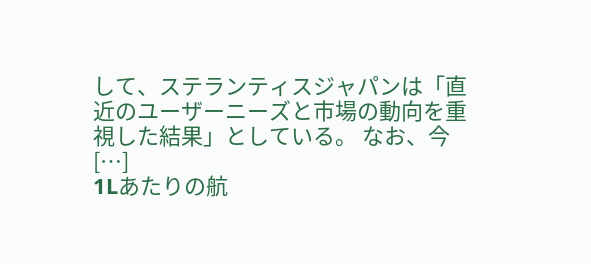して、ステランティスジャパンは「直近のユーザーニーズと市場の動向を重視した結果」としている。 なお、今[…]
1Lあたりの航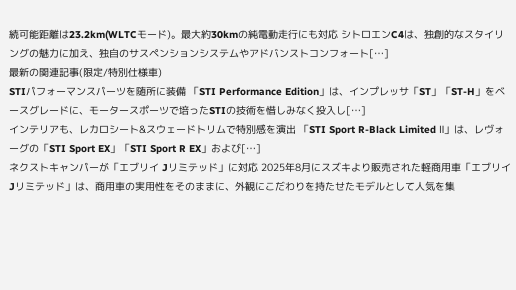続可能距離は23.2km(WLTCモード)。最大約30kmの純電動走行にも対応 シトロエンC4は、独創的なスタイリングの魅力に加え、独自のサスペンションシステムやアドバンストコンフォート[…]
最新の関連記事(限定/特別仕様車)
STIパフォーマンスパーツを随所に装備 「STI Performance Edition」は、インプレッサ「ST」「ST-H」をベースグレードに、モータースポーツで培ったSTIの技術を惜しみなく投入し[…]
インテリアも、レカロシート&スウェードトリムで特別感を演出 「STI Sport R-Black Limited Ⅱ」は、レヴォーグの「STI Sport EX」「STI Sport R EX」および[…]
ネクストキャンパーが「エブリイ Jリミテッド」に対応 2025年8月にスズキより販売された軽商用車「エブリイ Jリミテッド」は、商用車の実用性をそのままに、外観にこだわりを持たせたモデルとして人気を集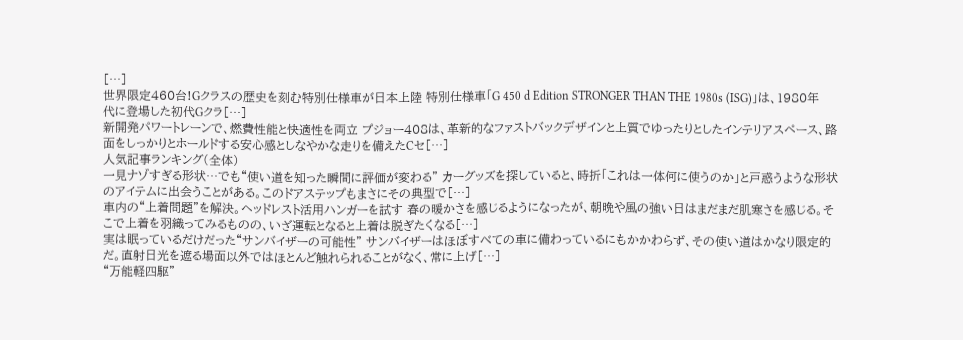[…]
世界限定460台!Gクラスの歴史を刻む特別仕様車が日本上陸 特別仕様車「G 450 d Edition STRONGER THAN THE 1980s (ISG)」は、1980年代に登場した初代Gクラ[…]
新開発パワートレーンで、燃費性能と快適性を両立 プジョー408は、革新的なファストバックデザインと上質でゆったりとしたインテリアスペース、路面をしっかりとホールドする安心感としなやかな走りを備えたCセ[…]
人気記事ランキング(全体)
一見ナゾすぎる形状…でも“使い道を知った瞬間に評価が変わる” カーグッズを探していると、時折「これは一体何に使うのか」と戸惑うような形状のアイテムに出会うことがある。このドアステップもまさにその典型で[…]
車内の“上着問題”を解決。ヘッドレスト活用ハンガーを試す 春の暖かさを感じるようになったが、朝晩や風の強い日はまだまだ肌寒さを感じる。そこで上着を羽織ってみるものの、いざ運転となると上着は脱ぎたくなる[…]
実は眠っているだけだった“サンバイザーの可能性” サンバイザーはほぼすべての車に備わっているにもかかわらず、その使い道はかなり限定的だ。直射日光を遮る場面以外ではほとんど触れられることがなく、常に上げ[…]
“万能軽四駆”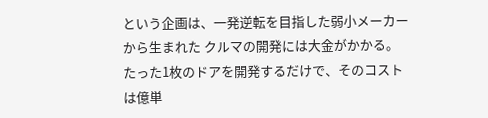という企画は、一発逆転を目指した弱小メーカーから生まれた クルマの開発には大金がかかる。たった1枚のドアを開発するだけで、そのコストは億単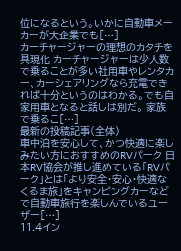位になるという。いかに自動車メーカーが大企業でも[…]
カーチャージャーの理想のカタチを具現化 カーチャージャーは少人数で乗ることが多い社用車やレンタカー、カーシェアリングなら充電できれば十分というのはわかる。でも自家用車となると話しは別だ。 家族で乗るこ[…]
最新の投稿記事(全体)
車中泊を安心して、かつ快適に楽しみたい方におすすめのRVパーク 日本RV協会が推し進めている「RVパーク」とは「より安全・安心・快適なくるま旅」をキャンピングカーなどで自動車旅行を楽しんでいるユーザー[…]
11.4イン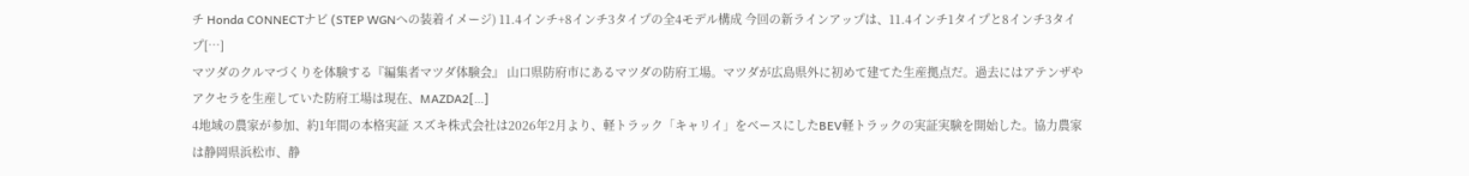チ Honda CONNECTナビ (STEP WGNへの装着イメージ) 11.4インチ+8インチ3タイプの全4モデル構成 今回の新ラインアップは、11.4インチ1タイプと8インチ3タイプ[…]
マツダのクルマづくりを体験する『編集者マツダ体験会』 山口県防府市にあるマツダの防府工場。マツダが広島県外に初めて建てた生産拠点だ。過去にはアテンザやアクセラを生産していた防府工場は現在、MAZDA2[…]
4地域の農家が参加、約1年間の本格実証 スズキ株式会社は2026年2月より、軽トラック「キャリイ」をベースにしたBEV軽トラックの実証実験を開始した。協力農家は静岡県浜松市、静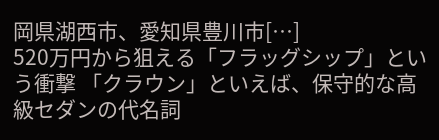岡県湖西市、愛知県豊川市[…]
520万円から狙える「フラッグシップ」という衝撃 「クラウン」といえば、保守的な高級セダンの代名詞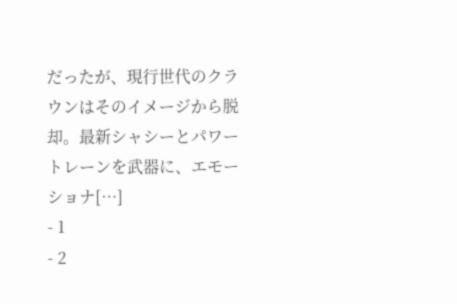だったが、現行世代のクラウンはそのイメージから脱却。最新シャシーとパワートレーンを武器に、エモーショナ[…]
- 1
- 2